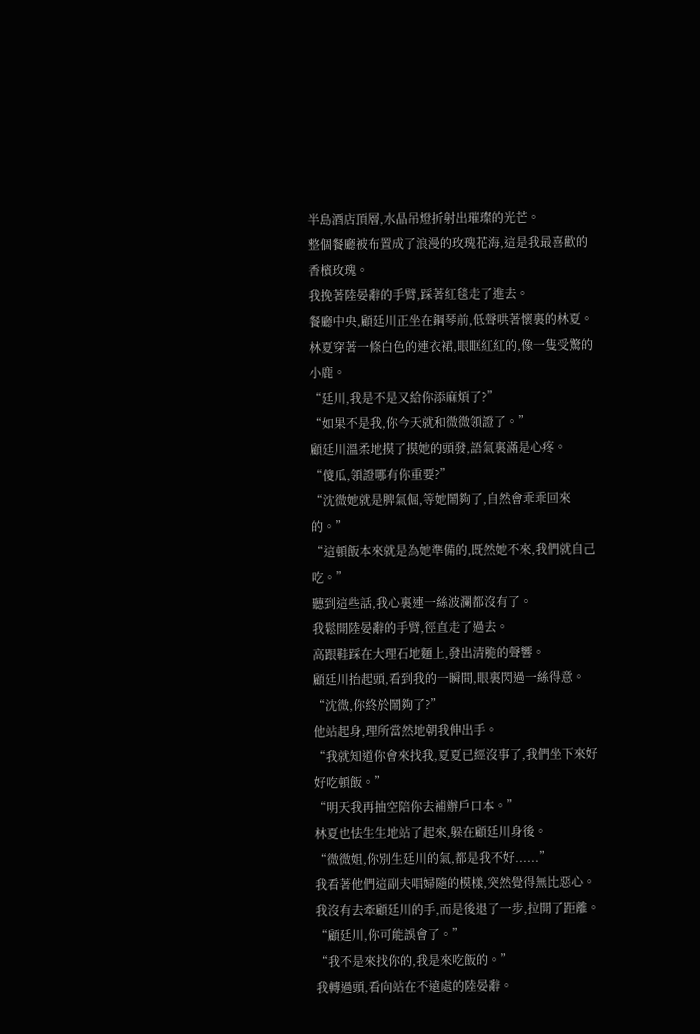半島酒店頂層,水晶吊燈折射出璀璨的光芒。
整個餐廳被布置成了浪漫的玫瑰花海,這是我最喜歡的香檳玫瑰。
我挽著陸晏辭的手臂,踩著紅毯走了進去。
餐廳中央,顧廷川正坐在鋼琴前,低聲哄著懷裏的林夏。
林夏穿著一條白色的連衣裙,眼眶紅紅的,像一隻受驚的小鹿。
“廷川,我是不是又給你添麻煩了?”
“如果不是我,你今天就和微微領證了。”
顧廷川溫柔地摸了摸她的頭發,語氣裏滿是心疼。
“傻瓜,領證哪有你重要?”
“沈微她就是脾氣倔,等她鬧夠了,自然會乖乖回來的。”
“這頓飯本來就是為她準備的,既然她不來,我們就自己吃。”
聽到這些話,我心裏連一絲波瀾都沒有了。
我鬆開陸晏辭的手臂,徑直走了過去。
高跟鞋踩在大理石地麵上,發出清脆的聲響。
顧廷川抬起頭,看到我的一瞬間,眼裏閃過一絲得意。
“沈微,你終於鬧夠了?”
他站起身,理所當然地朝我伸出手。
“我就知道你會來找我,夏夏已經沒事了,我們坐下來好好吃頓飯。”
“明天我再抽空陪你去補辦戶口本。”
林夏也怯生生地站了起來,躲在顧廷川身後。
“微微姐,你別生廷川的氣,都是我不好......”
我看著他們這副夫唱婦隨的模樣,突然覺得無比惡心。
我沒有去牽顧廷川的手,而是後退了一步,拉開了距離。
“顧廷川,你可能誤會了。”
“我不是來找你的,我是來吃飯的。”
我轉過頭,看向站在不遠處的陸晏辭。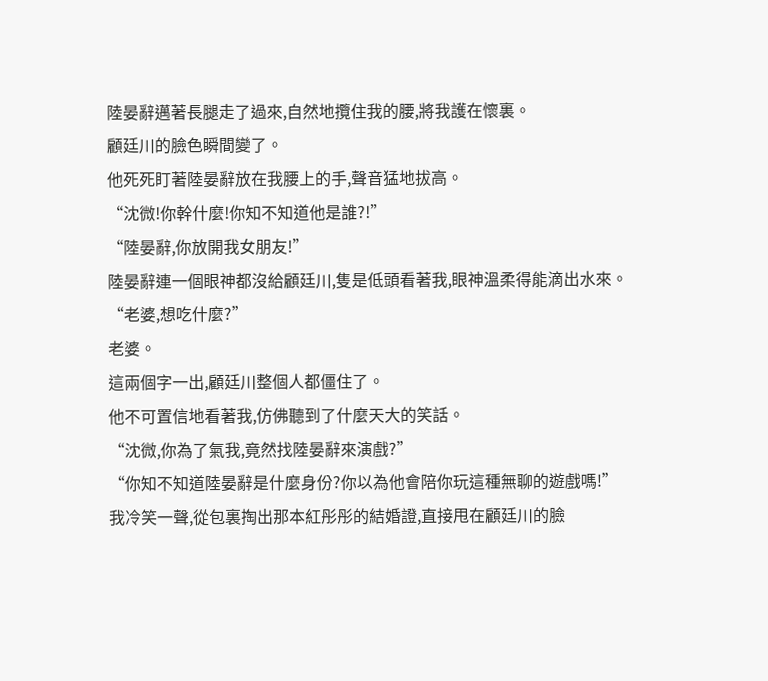陸晏辭邁著長腿走了過來,自然地攬住我的腰,將我護在懷裏。
顧廷川的臉色瞬間變了。
他死死盯著陸晏辭放在我腰上的手,聲音猛地拔高。
“沈微!你幹什麼!你知不知道他是誰?!”
“陸晏辭,你放開我女朋友!”
陸晏辭連一個眼神都沒給顧廷川,隻是低頭看著我,眼神溫柔得能滴出水來。
“老婆,想吃什麼?”
老婆。
這兩個字一出,顧廷川整個人都僵住了。
他不可置信地看著我,仿佛聽到了什麼天大的笑話。
“沈微,你為了氣我,竟然找陸晏辭來演戲?”
“你知不知道陸晏辭是什麼身份?你以為他會陪你玩這種無聊的遊戲嗎!”
我冷笑一聲,從包裏掏出那本紅彤彤的結婚證,直接甩在顧廷川的臉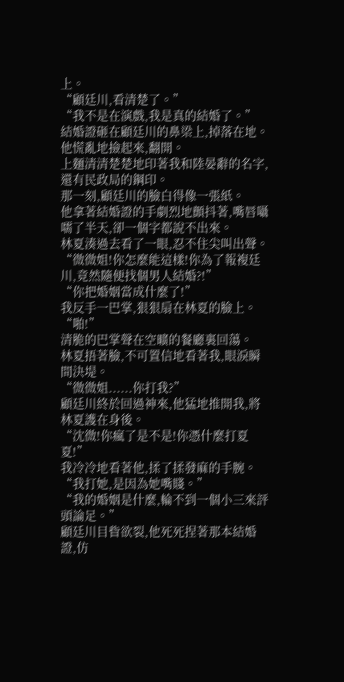上。
“顧廷川,看清楚了。”
“我不是在演戲,我是真的結婚了。”
結婚證砸在顧廷川的鼻梁上,掉落在地。
他慌亂地撿起來,翻開。
上麵清清楚楚地印著我和陸晏辭的名字,還有民政局的鋼印。
那一刻,顧廷川的臉白得像一張紙。
他拿著結婚證的手劇烈地顫抖著,嘴唇囁嚅了半天,卻一個字都說不出來。
林夏湊過去看了一眼,忍不住尖叫出聲。
“微微姐!你怎麼能這樣!你為了報複廷川,竟然隨便找個男人結婚?!”
“你把婚姻當成什麼了!”
我反手一巴掌,狠狠扇在林夏的臉上。
“啪!”
清脆的巴掌聲在空曠的餐廳裏回蕩。
林夏捂著臉,不可置信地看著我,眼淚瞬間決堤。
“微微姐......你打我?”
顧廷川終於回過神來,他猛地推開我,將林夏護在身後。
“沈微!你瘋了是不是!你憑什麼打夏夏!”
我冷冷地看著他,揉了揉發麻的手腕。
“我打她,是因為她嘴賤。”
“我的婚姻是什麼,輪不到一個小三來評頭論足。”
顧廷川目眥欲裂,他死死捏著那本結婚證,仿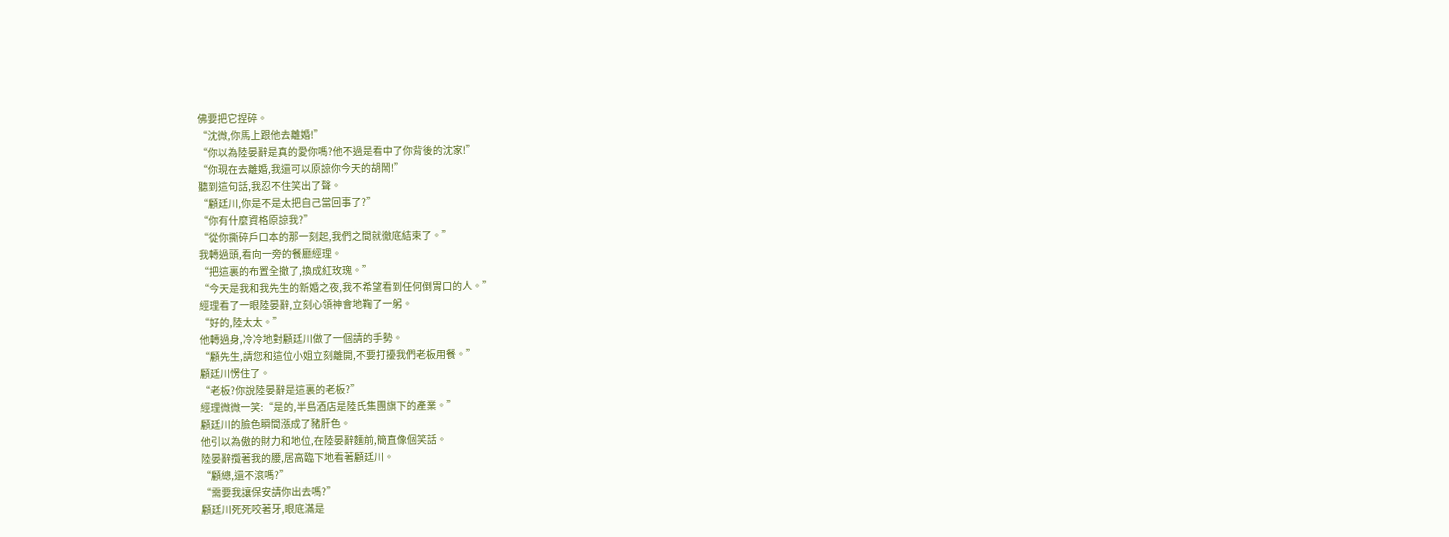佛要把它捏碎。
“沈微,你馬上跟他去離婚!”
“你以為陸晏辭是真的愛你嗎?他不過是看中了你背後的沈家!”
“你現在去離婚,我還可以原諒你今天的胡鬧!”
聽到這句話,我忍不住笑出了聲。
“顧廷川,你是不是太把自己當回事了?”
“你有什麼資格原諒我?”
“從你撕碎戶口本的那一刻起,我們之間就徹底結束了。”
我轉過頭,看向一旁的餐廳經理。
“把這裏的布置全撤了,換成紅玫瑰。”
“今天是我和我先生的新婚之夜,我不希望看到任何倒胃口的人。”
經理看了一眼陸晏辭,立刻心領神會地鞠了一躬。
“好的,陸太太。”
他轉過身,冷冷地對顧廷川做了一個請的手勢。
“顧先生,請您和這位小姐立刻離開,不要打擾我們老板用餐。”
顧廷川愣住了。
“老板?你說陸晏辭是這裏的老板?”
經理微微一笑:“是的,半島酒店是陸氏集團旗下的產業。”
顧廷川的臉色瞬間漲成了豬肝色。
他引以為傲的財力和地位,在陸晏辭麵前,簡直像個笑話。
陸晏辭攬著我的腰,居高臨下地看著顧廷川。
“顧總,還不滾嗎?”
“需要我讓保安請你出去嗎?”
顧廷川死死咬著牙,眼底滿是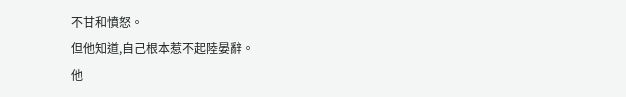不甘和憤怒。
但他知道,自己根本惹不起陸晏辭。
他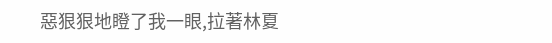惡狠狠地瞪了我一眼,拉著林夏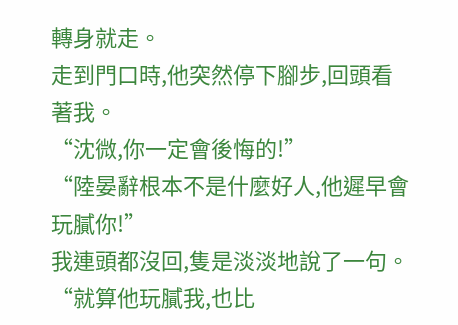轉身就走。
走到門口時,他突然停下腳步,回頭看著我。
“沈微,你一定會後悔的!”
“陸晏辭根本不是什麼好人,他遲早會玩膩你!”
我連頭都沒回,隻是淡淡地說了一句。
“就算他玩膩我,也比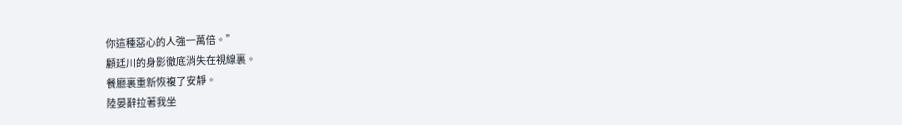你這種惡心的人強一萬倍。”
顧廷川的身影徹底消失在視線裏。
餐廳裏重新恢複了安靜。
陸晏辭拉著我坐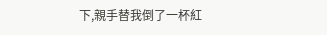下,親手替我倒了一杯紅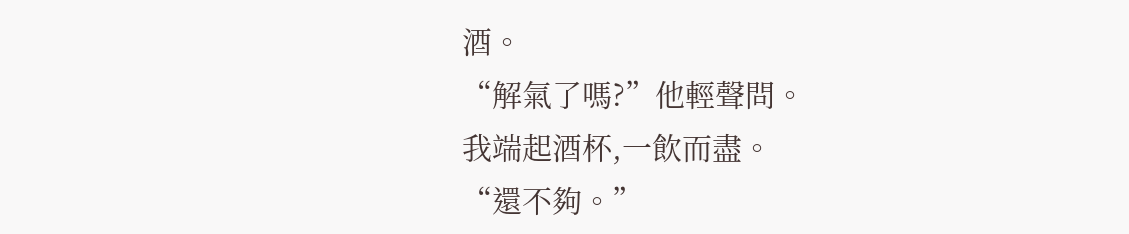酒。
“解氣了嗎?”他輕聲問。
我端起酒杯,一飲而盡。
“還不夠。”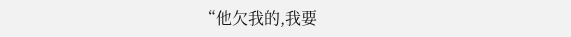“他欠我的,我要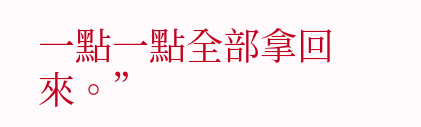一點一點全部拿回來。”